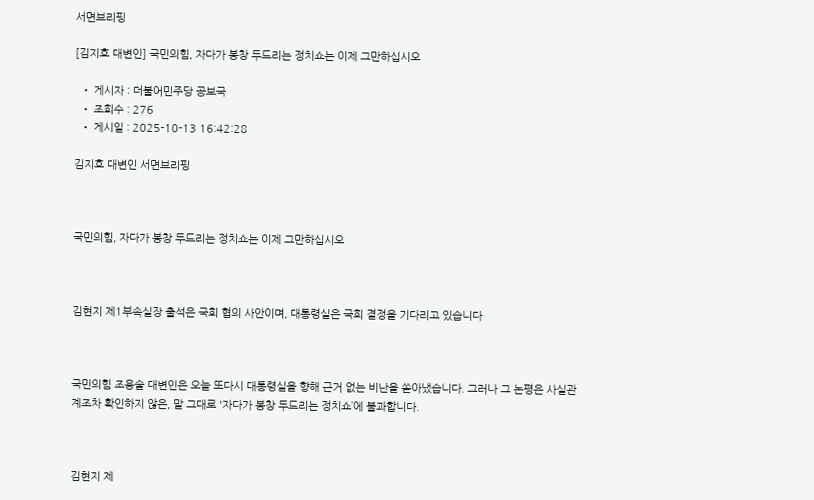서면브리핑

[김지호 대변인] 국민의힘, 자다가 봉창 두드리는 정치쇼는 이제 그만하십시오

  • 게시자 : 더불어민주당 공보국
  • 조회수 : 276
  • 게시일 : 2025-10-13 16:42:28

김지호 대변인 서면브리핑



국민의힘, 자다가 봉창 두드리는 정치쇼는 이제 그만하십시오



김현지 제1부속실장 출석은 국회 협의 사안이며, 대통령실은 국회 결정을 기다리고 있습니다



국민의힘 조용술 대변인은 오늘 또다시 대통령실을 향해 근거 없는 비난을 쏟아냈습니다. 그러나 그 논평은 사실관계조차 확인하지 않은, 말 그대로 '자다가 봉창 두드리는 정치쇼’에 불과합니다.



김현지 제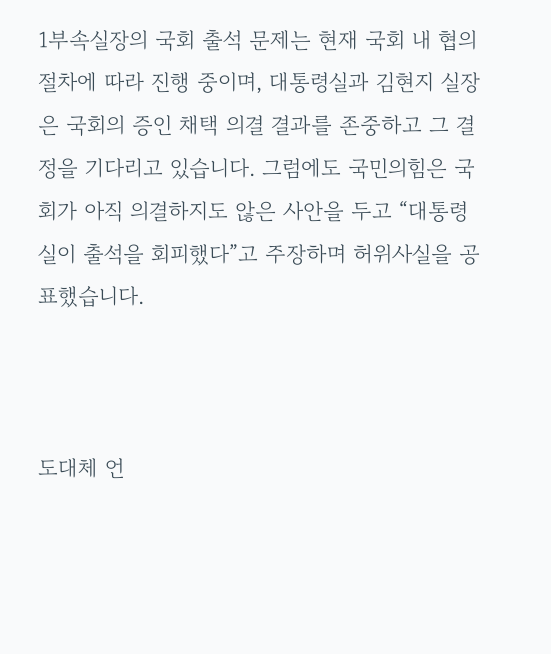1부속실장의 국회 출석 문제는 현재 국회 내 협의 절차에 따라 진행 중이며, 대통령실과 김현지 실장은 국회의 증인 채택 의결 결과를 존중하고 그 결정을 기다리고 있습니다. 그럼에도 국민의힘은 국회가 아직 의결하지도 않은 사안을 두고 “대통령실이 출석을 회피했다”고 주장하며 허위사실을 공표했습니다.



도대체 언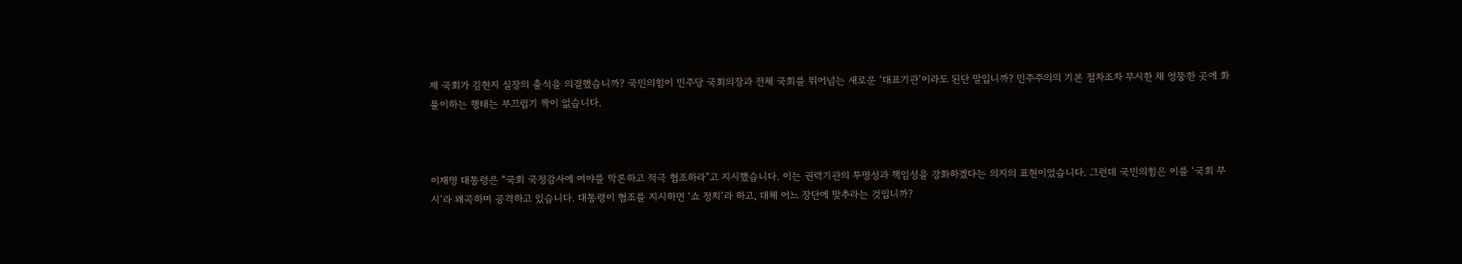제 국회가 김현지 실장의 출석을 의결했습니까? 국민의힘이 민주당 국회의장과 전체 국회를 뛰어넘는 새로운 ‘대표기관’이라도 된단 말입니까? 민주주의의 기본 절차조차 무시한 채 엉뚱한 곳에 화풀이하는 행태는 부끄럽기 짝이 없습니다.



이재명 대통령은 “국회 국정감사에 여야를 막론하고 적극 협조하라”고 지시했습니다. 이는 권력기관의 투명성과 책임성을 강화하겠다는 의지의 표현이었습니다. 그런데 국민의힘은 이를 ‘국회 무시’라 왜곡하며 공격하고 있습니다. 대통령이 협조를 지시하면 ‘쇼 정치’라 하고, 대체 어느 장단에 맞추라는 것입니까?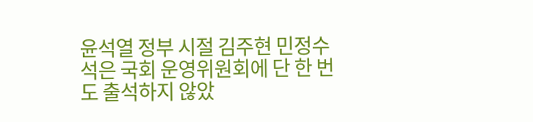윤석열 정부 시절 김주현 민정수석은 국회 운영위원회에 단 한 번도 출석하지 않았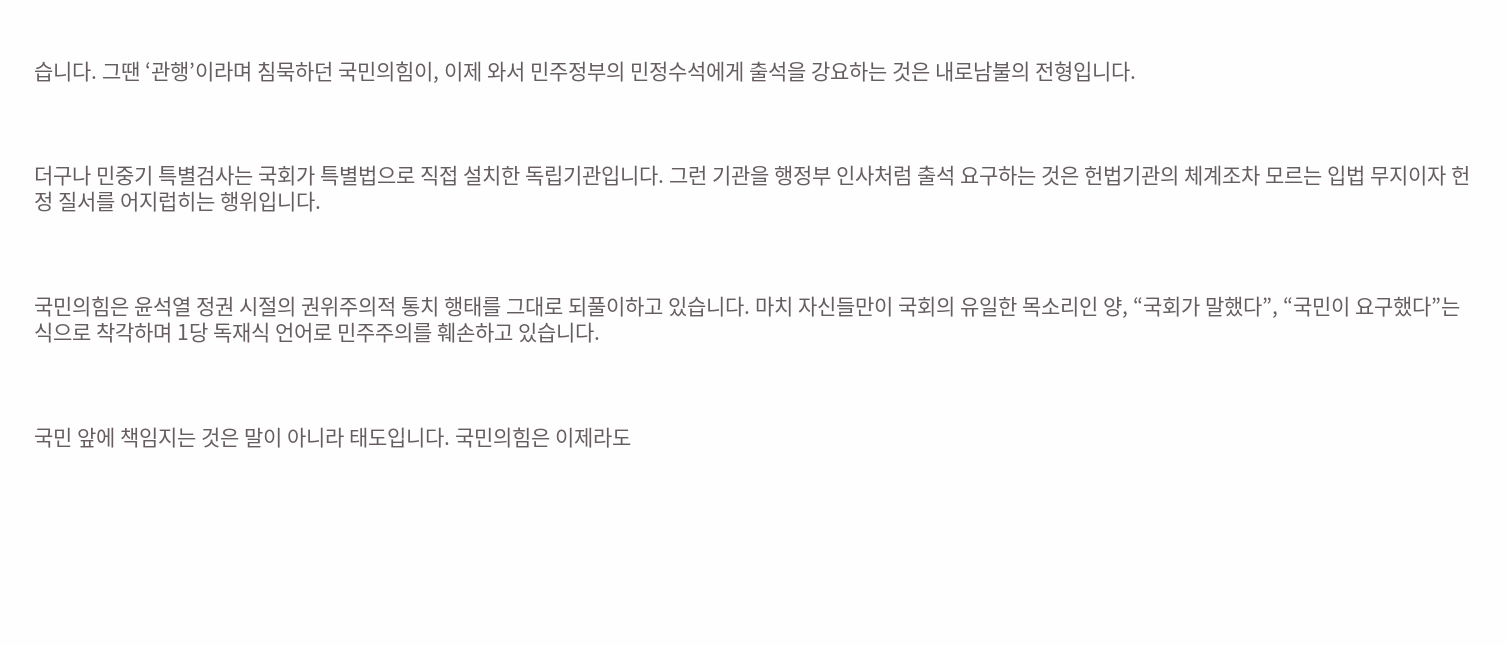습니다. 그땐 ‘관행’이라며 침묵하던 국민의힘이, 이제 와서 민주정부의 민정수석에게 출석을 강요하는 것은 내로남불의 전형입니다.



더구나 민중기 특별검사는 국회가 특별법으로 직접 설치한 독립기관입니다. 그런 기관을 행정부 인사처럼 출석 요구하는 것은 헌법기관의 체계조차 모르는 입법 무지이자 헌정 질서를 어지럽히는 행위입니다.



국민의힘은 윤석열 정권 시절의 권위주의적 통치 행태를 그대로 되풀이하고 있습니다. 마치 자신들만이 국회의 유일한 목소리인 양, “국회가 말했다”, “국민이 요구했다”는 식으로 착각하며 1당 독재식 언어로 민주주의를 훼손하고 있습니다.



국민 앞에 책임지는 것은 말이 아니라 태도입니다. 국민의힘은 이제라도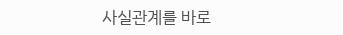사실관계를 바로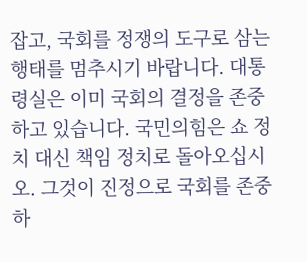잡고, 국회를 정쟁의 도구로 삼는 행태를 멈추시기 바랍니다. 대통령실은 이미 국회의 결정을 존중하고 있습니다. 국민의힘은 쇼 정치 대신 책임 정치로 돌아오십시오. 그것이 진정으로 국회를 존중하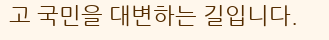고 국민을 대변하는 길입니다.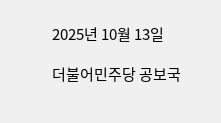2025년 10월 13일

더불어민주당 공보국